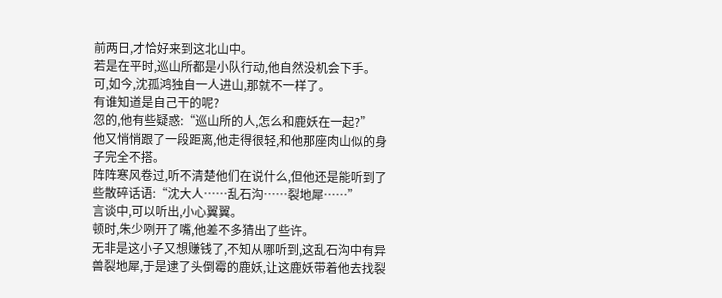前两日,才恰好来到这北山中。
若是在平时,巡山所都是小队行动,他自然没机会下手。
可,如今,沈孤鸿独自一人进山,那就不一样了。
有谁知道是自己干的呢?
忽的,他有些疑惑:“巡山所的人,怎么和鹿妖在一起?”
他又悄悄跟了一段距离,他走得很轻,和他那座肉山似的身子完全不搭。
阵阵寒风卷过,听不清楚他们在说什么,但他还是能听到了些散碎话语:“沈大人……乱石沟……裂地犀……”
言谈中,可以听出,小心翼翼。
顿时,朱少咧开了嘴,他差不多猜出了些许。
无非是这小子又想赚钱了,不知从哪听到,这乱石沟中有异兽裂地犀,于是逮了头倒霉的鹿妖,让这鹿妖带着他去找裂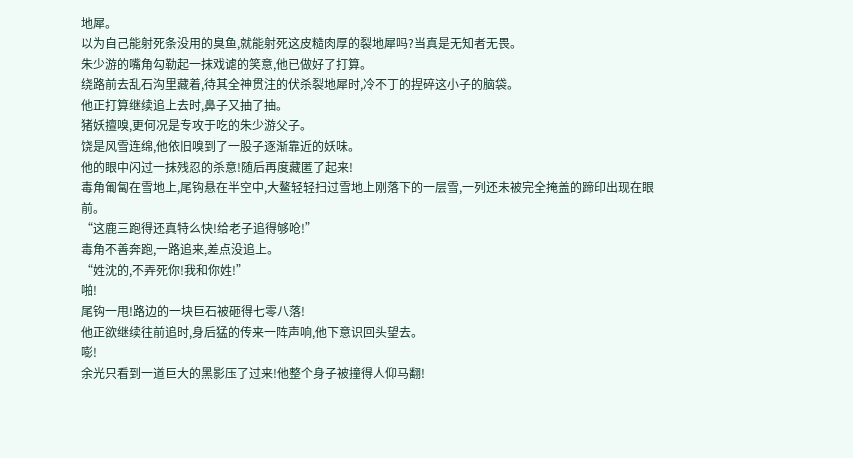地犀。
以为自己能射死条没用的臭鱼,就能射死这皮糙肉厚的裂地犀吗?当真是无知者无畏。
朱少游的嘴角勾勒起一抹戏谑的笑意,他已做好了打算。
绕路前去乱石沟里藏着,待其全神贯注的伏杀裂地犀时,冷不丁的捏碎这小子的脑袋。
他正打算继续追上去时,鼻子又抽了抽。
猪妖擅嗅,更何况是专攻于吃的朱少游父子。
饶是风雪连绵,他依旧嗅到了一股子逐渐靠近的妖味。
他的眼中闪过一抹残忍的杀意!随后再度藏匿了起来!
毒角匍匐在雪地上,尾钩悬在半空中,大鳌轻轻扫过雪地上刚落下的一层雪,一列还未被完全掩盖的蹄印出现在眼前。
“这鹿三跑得还真特么快!给老子追得够呛!”
毒角不善奔跑,一路追来,差点没追上。
“姓沈的,不弄死你!我和你姓!”
啪!
尾钩一甩!路边的一块巨石被砸得七零八落!
他正欲继续往前追时,身后猛的传来一阵声响,他下意识回头望去。
嘭!
余光只看到一道巨大的黑影压了过来!他整个身子被撞得人仰马翻!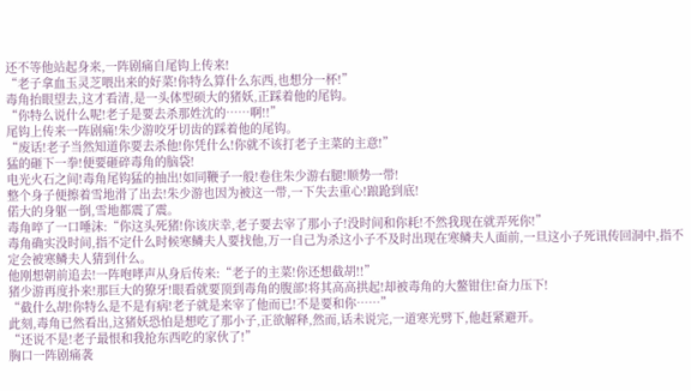还不等他站起身来,一阵剧痛自尾钩上传来!
“老子拿血玉灵芝喂出来的好菜!你特么算什么东西,也想分一杯!”
毒角抬眼望去,这才看清,是一头体型硕大的猪妖,正踩着他的尾钩。
“你特么说什么呢!老子是要去杀那姓沈的……啊!!”
尾钩上传来一阵剧痛!朱少游咬牙切齿的踩着他的尾钩。
“废话!老子当然知道你要去杀他!你凭什么!你就不该打老子主菜的主意!”
猛的砸下一拳!便要砸碎毒角的脑袋!
电光火石之间!毒角尾钩猛的抽出!如同鞭子一般!卷住朱少游右腿!顺势一带!
整个身子便擦着雪地滑了出去!朱少游也因为被这一带,一下失去重心!踉跄到底!
偌大的身躯一倒,雪地都震了震。
毒角啐了一口唾沫:“你这头死猪!你该庆幸,老子要去宰了那小子!没时间和你耗!不然我现在就弄死你!”
毒角确实没时间,指不定什么时候寒鳞夫人要找他,万一自己为杀这小子不及时出现在寒鳞夫人面前,一旦这小子死讯传回洞中,指不定会被寒鳞夫人猜到什么。
他刚想朝前追去!一阵咆哮声从身后传来:“老子的主菜!你还想截胡!!”
猪少游再度扑来!那巨大的獠牙!眼看就要顶到毒角的腹部!将其高高拱起!却被毒角的大鳌钳住!奋力压下!
“截什么胡!你特么是不是有病!老子就是来宰了他而已!不是要和你……”
此刻,毒角已然看出,这猪妖恐怕是想吃了那小子,正欲解释,然而,话未说完,一道寒光劈下,他赶紧避开。
“还说不是!老子最恨和我抢东西吃的家伙了!”
胸口一阵剧痛袭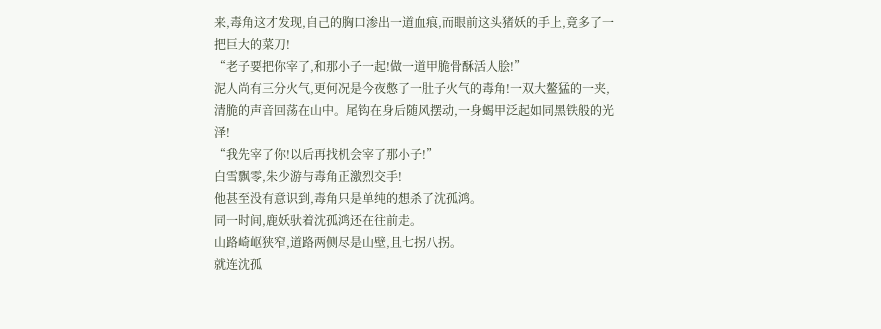来,毒角这才发现,自己的胸口渗出一道血痕,而眼前这头猪妖的手上,竟多了一把巨大的菜刀!
“老子要把你宰了,和那小子一起!做一道甲脆骨酥活人脍!”
泥人尚有三分火气,更何况是今夜憋了一肚子火气的毒角!一双大鳌猛的一夹,清脆的声音回荡在山中。尾钩在身后随风摆动,一身蝎甲泛起如同黑铁般的光泽!
“我先宰了你!以后再找机会宰了那小子!”
白雪飘零,朱少游与毒角正激烈交手!
他甚至没有意识到,毒角只是单纯的想杀了沈孤鸿。
同一时间,鹿妖驮着沈孤鸿还在往前走。
山路崎岖狭窄,道路两侧尽是山壁,且七拐八拐。
就连沈孤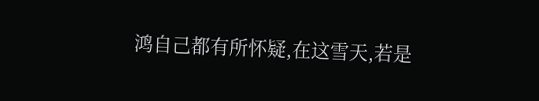鸿自己都有所怀疑,在这雪天,若是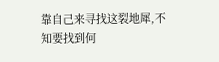靠自己来寻找这裂地犀,不知要找到何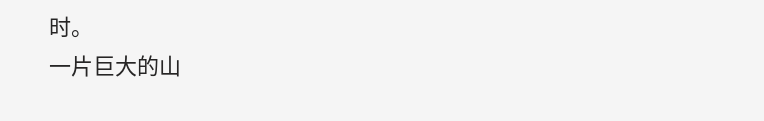时。
一片巨大的山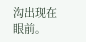沟出现在眼前。